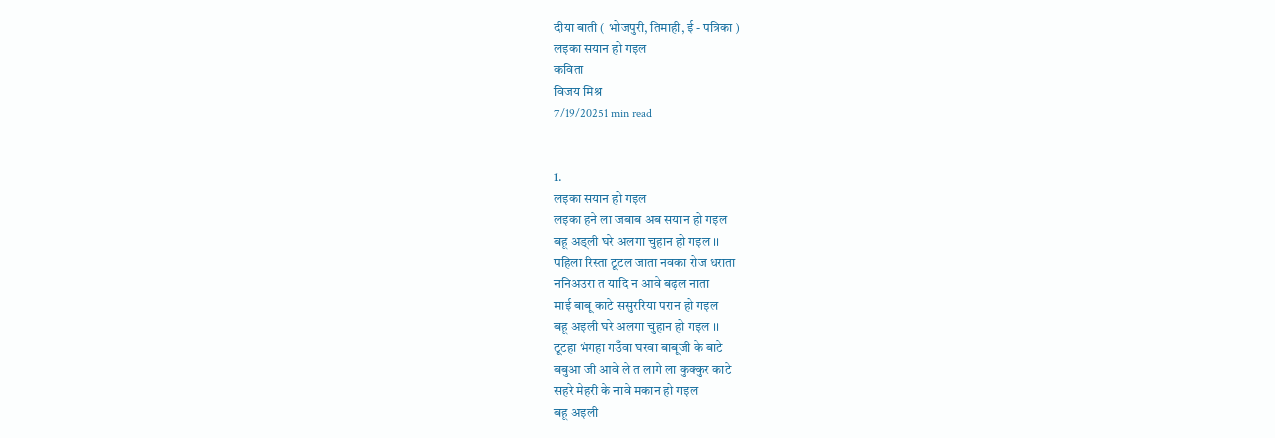दीया बाती ( भोजपुरी, तिमाही, ई - पत्रिका )
लइका सयान हो गइल
कविता
विजय मिश्र
7/19/20251 min read


1.
लइका सयान हो गइल
लइका हने ला जबाब अब सयान हो गइल
बहू अड्ली घरे अलगा चुहान हो गइल ।।
पहिला रिस्ता टूटल जाता नवका रोज धराता
ननिअउरा त यादि न आवे बढ़ल नाता
माई बाबू काटे ससुररिया परान हो गइल
बहू अइली घरे अलगा चुहान हो गइल ।।
टूटहा भंगहा गउँवा घरवा बाबूजी के बाटे
बबुआ जी आवे ले त लागे ला कुक्कुर काटे
सहरे मेहरी के नावे मकान हो गइल
बहू अइली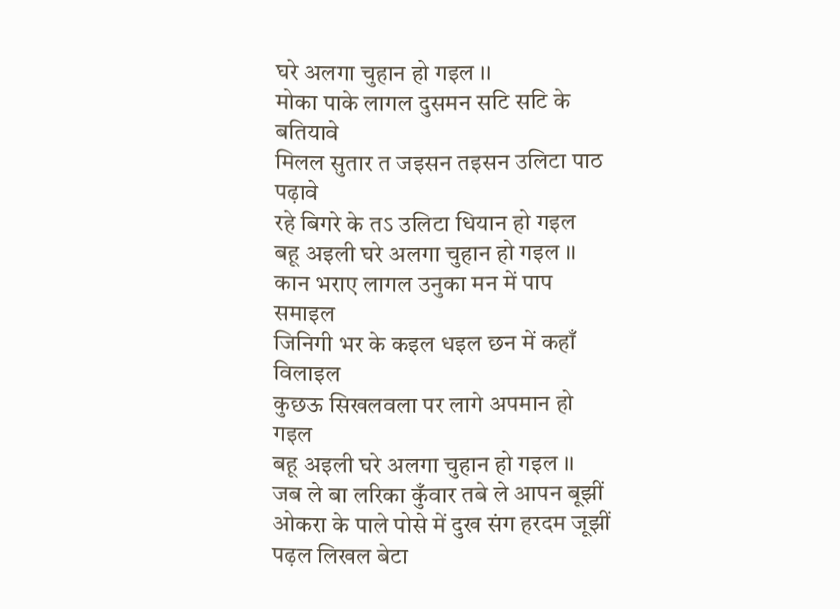घरे अलगा चुहान हो गइल ।।
मोका पाके लागल दुसमन सटि सटि के बतियावे
मिलल सुतार त जइसन तइसन उलिटा पाठ पढ़ावे
रहे बिगरे के तऽ उलिटा धियान हो गइल
बहू अइली घरे अलगा चुहान हो गइल ।।
कान भराए लागल उनुका मन में पाप समाइल
जिनिगी भर के कइल धइल छन में कहाँ विलाइल
कुछऊ सिखलवला पर लागे अपमान हो गइल
बहू अइली घरे अलगा चुहान हो गइल ।।
जब ले बा लरिका कुँवार तबे ले आपन बूझीं
ओकरा के पाले पोसे में दुख संग हरदम जूझीं
पढ़ल लिखल बेटा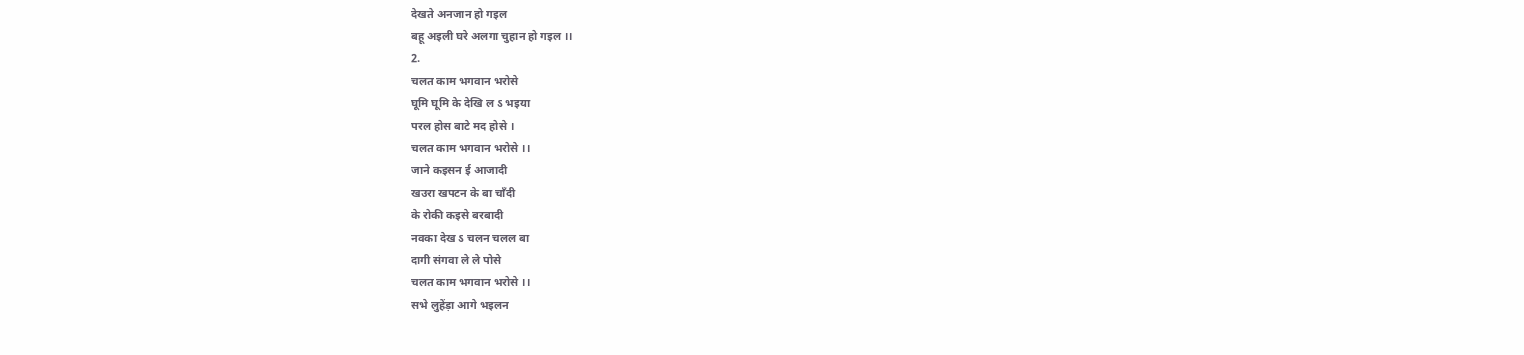देखते अनजान हो गइल
बहू अइली घरे अलगा चुहान हो गइल ।।
2.
चलत काम भगवान भरोसे
घूमि घूमि के देखि ल ऽ भइया
परल होस बाटे मद होसे ।
चलत काम भगवान भरोसे ।।
जाने कइसन ई आजादी
खउरा खपटन के बा चाँदी
के रोकी कइसे बरबादी
नवका देख ऽ चलन चलल बा
दागी संगवा ले ले पोसे
चलत काम भगवान भरोसे ।।
सभे लुहेंड़ा आगे भइलन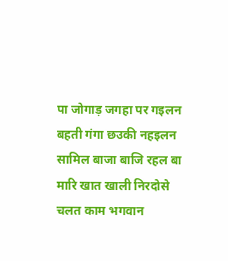पा जोगाड़ जगहा पर गइलन
बहती गंगा छउकी नहइलन
सामिल बाजा बाजि रहल बा
मारि खात खाली निरदोसे
चलत काम भगवान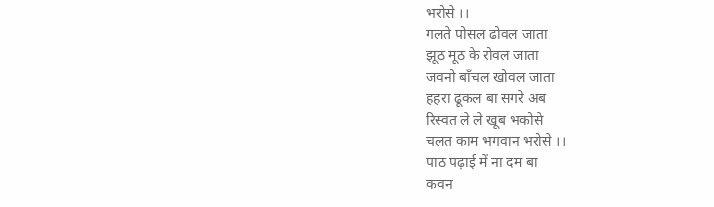भरोसे ।।
गलते पोसल ढोवल जाता
झूठ मूठ के रोवल जाता
जवनो बाँचल खोवल जाता
हहरा ढूकल बा सगरे अब
रिस्वत ले ले खूब भकोसे
चलत काम भगवान भरोसे ।।
पाठ पढ़ाई में ना दम बा
कवन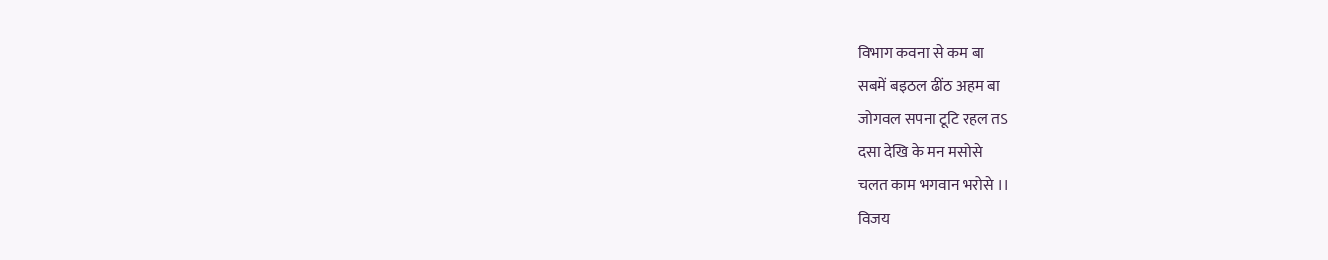विभाग कवना से कम बा
सबमें बइठल ढींठ अहम बा
जोगवल सपना टूटि रहल तऽ
दसा देखि के मन मसोसे
चलत काम भगवान भरोसे ।।
विजय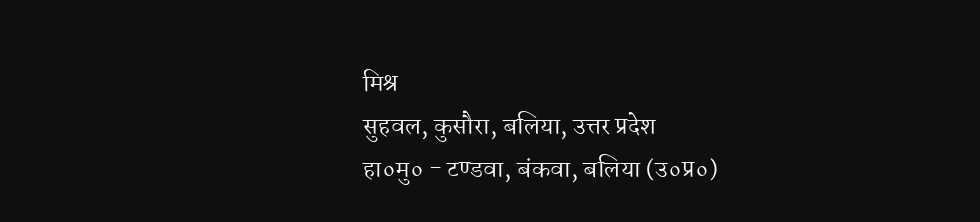मिश्र
सुहवल, कुसौरा, बलिया, उत्तर प्रदेश
हा०मु० - टण्डवा, बंकवा, बलिया (उ०प्र०)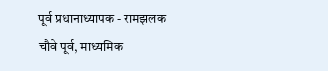पूर्व प्रधानाध्यापक - रामझलक चौवे पूर्व, माध्यमिक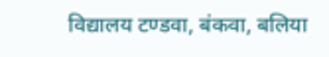विद्यालय टण्डवा, बंकवा, बलिया